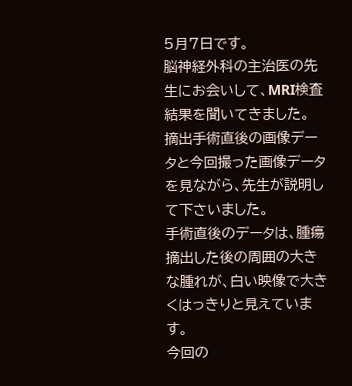5月7日です。
脳神経外科の主治医の先生にお会いして、MRI検査結果を聞いてきました。
摘出手術直後の画像データと今回撮った画像データを見ながら、先生が説明して下さいました。
手術直後のデータは、腫瘍摘出した後の周囲の大きな腫れが、白い映像で大きくはっきりと見えています。
今回の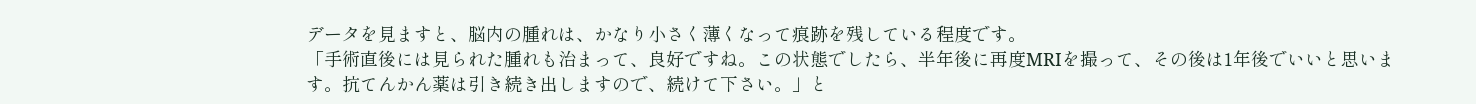データを見ますと、脳内の腫れは、かなり小さく薄くなって痕跡を残している程度です。
「手術直後には見られた腫れも治まって、良好ですね。この状態でしたら、半年後に再度MRIを撮って、その後は1年後でいいと思います。抗てんかん薬は引き続き出しますので、続けて下さい。」と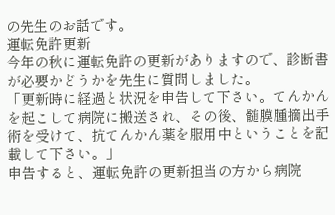の先生のお話です。
運転免許更新
今年の秋に運転免許の更新がありますので、診断書が必要かどうかを先生に質問しました。
「更新時に経過と状況を申告して下さい。てんかんを起こして病院に搬送され、その後、髄膜腫摘出手術を受けて、抗てんかん薬を服用中ということを記載して下さい。」
申告すると、運転免許の更新担当の方から病院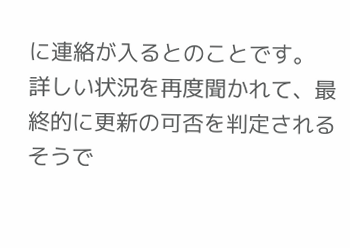に連絡が入るとのことです。
詳しい状況を再度聞かれて、最終的に更新の可否を判定されるそうで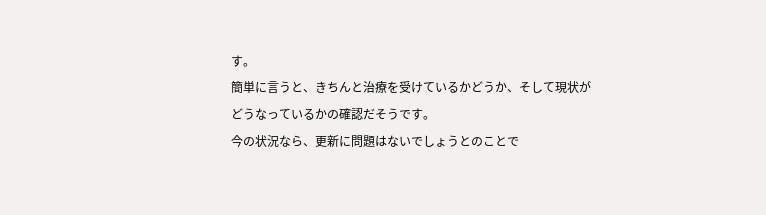す。
簡単に言うと、きちんと治療を受けているかどうか、そして現状がどうなっているかの確認だそうです。
今の状況なら、更新に問題はないでしょうとのことで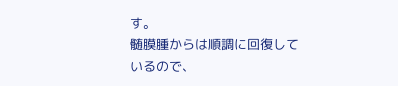す。
髄膜腫からは順調に回復しているので、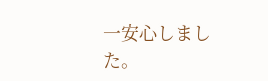一安心しました。